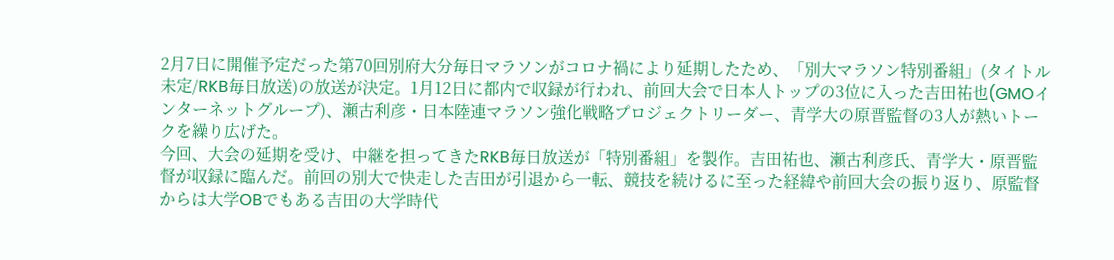2月7日に開催予定だった第70回別府大分毎日マラソンがコロナ禍により延期したため、「別大マラソン特別番組」(タイトル未定/RKB毎日放送)の放送が決定。1月12日に都内で収録が行われ、前回大会で日本人トップの3位に入った吉田祐也(GMOインターネットグループ)、瀬古利彦・日本陸連マラソン強化戦略プロジェクトリーダー、青学大の原晋監督の3人が熱いトークを繰り広げた。
今回、大会の延期を受け、中継を担ってきたRKB毎日放送が「特別番組」を製作。吉田祐也、瀬古利彦氏、青学大・原晋監督が収録に臨んだ。前回の別大で快走した吉田が引退から一転、競技を続けるに至った経緯や前回大会の振り返り、原監督からは大学OBでもある吉田の大学時代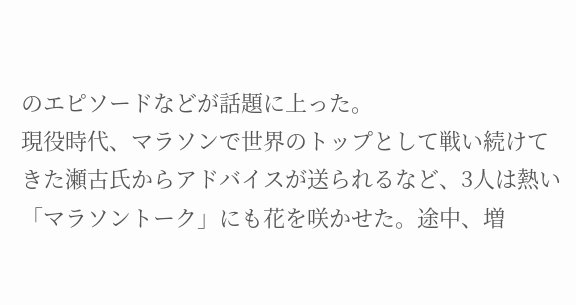のエピソードなどが話題に上った。
現役時代、マラソンで世界のトップとして戦い続けてきた瀬古氏からアドバイスが送られるなど、3人は熱い「マラソントーク」にも花を咲かせた。途中、増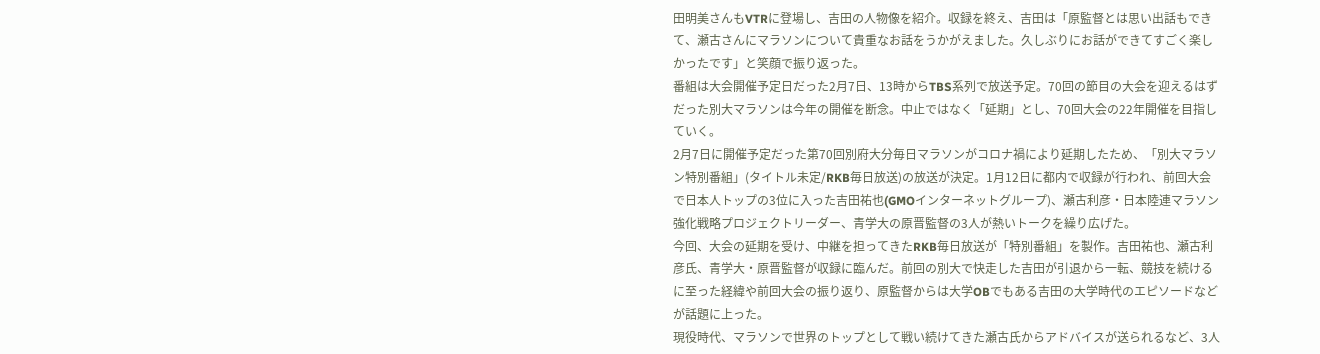田明美さんもVTRに登場し、吉田の人物像を紹介。収録を終え、吉田は「原監督とは思い出話もできて、瀬古さんにマラソンについて貴重なお話をうかがえました。久しぶりにお話ができてすごく楽しかったです」と笑顔で振り返った。
番組は大会開催予定日だった2月7日、13時からTBS系列で放送予定。70回の節目の大会を迎えるはずだった別大マラソンは今年の開催を断念。中止ではなく「延期」とし、70回大会の22年開催を目指していく。
2月7日に開催予定だった第70回別府大分毎日マラソンがコロナ禍により延期したため、「別大マラソン特別番組」(タイトル未定/RKB毎日放送)の放送が決定。1月12日に都内で収録が行われ、前回大会で日本人トップの3位に入った吉田祐也(GMOインターネットグループ)、瀬古利彦・日本陸連マラソン強化戦略プロジェクトリーダー、青学大の原晋監督の3人が熱いトークを繰り広げた。
今回、大会の延期を受け、中継を担ってきたRKB毎日放送が「特別番組」を製作。吉田祐也、瀬古利彦氏、青学大・原晋監督が収録に臨んだ。前回の別大で快走した吉田が引退から一転、競技を続けるに至った経緯や前回大会の振り返り、原監督からは大学OBでもある吉田の大学時代のエピソードなどが話題に上った。
現役時代、マラソンで世界のトップとして戦い続けてきた瀬古氏からアドバイスが送られるなど、3人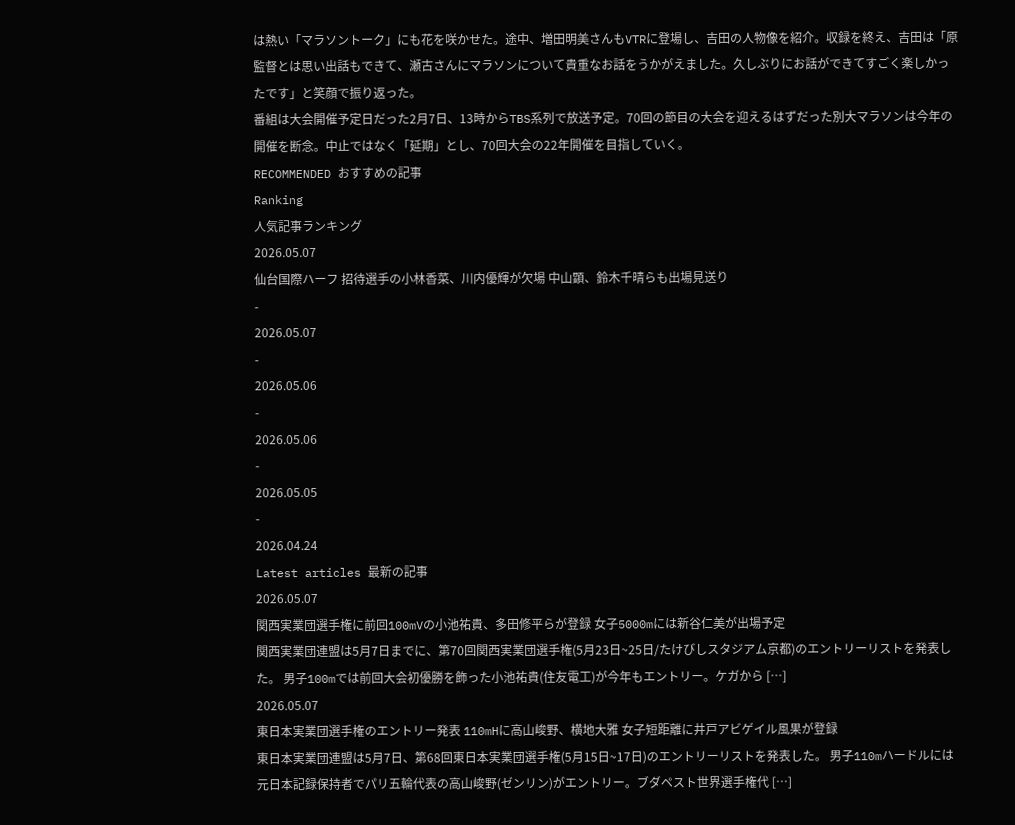は熱い「マラソントーク」にも花を咲かせた。途中、増田明美さんもVTRに登場し、吉田の人物像を紹介。収録を終え、吉田は「原監督とは思い出話もできて、瀬古さんにマラソンについて貴重なお話をうかがえました。久しぶりにお話ができてすごく楽しかったです」と笑顔で振り返った。
番組は大会開催予定日だった2月7日、13時からTBS系列で放送予定。70回の節目の大会を迎えるはずだった別大マラソンは今年の開催を断念。中止ではなく「延期」とし、70回大会の22年開催を目指していく。
RECOMMENDED おすすめの記事
Ranking
人気記事ランキング
2026.05.07
仙台国際ハーフ 招待選手の小林香菜、川内優輝が欠場 中山顕、鈴木千晴らも出場見送り
-
2026.05.07
-
2026.05.06
-
2026.05.06
-
2026.05.05
-
2026.04.24
Latest articles 最新の記事
2026.05.07
関西実業団選手権に前回100mVの小池祐貴、多田修平らが登録 女子5000mには新谷仁美が出場予定
関西実業団連盟は5月7日までに、第70回関西実業団選手権(5月23日~25日/たけびしスタジアム京都)のエントリーリストを発表した。 男子100mでは前回大会初優勝を飾った小池祐貴(住友電工)が今年もエントリー。ケガから […]
2026.05.07
東日本実業団選手権のエントリー発表 110mHに高山峻野、横地大雅 女子短距離に井戸アビゲイル風果が登録
東日本実業団連盟は5月7日、第68回東日本実業団選手権(5月15日~17日)のエントリーリストを発表した。 男子110mハードルには元日本記録保持者でパリ五輪代表の高山峻野(ゼンリン)がエントリー。ブダペスト世界選手権代 […]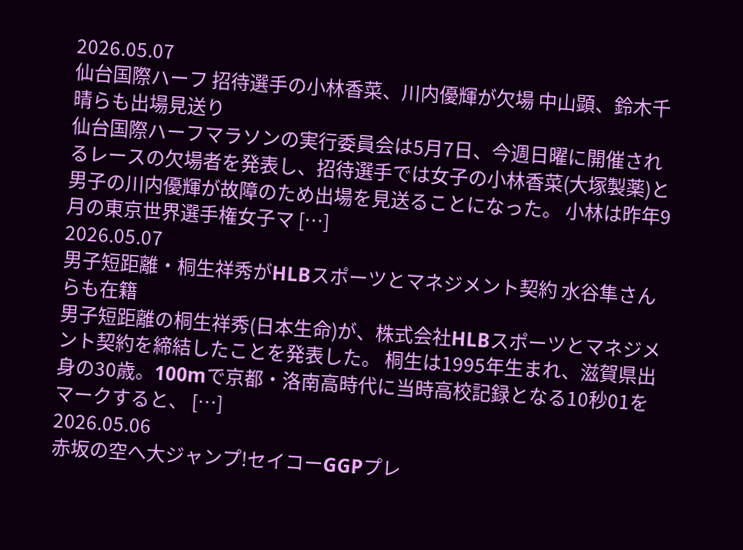2026.05.07
仙台国際ハーフ 招待選手の小林香菜、川内優輝が欠場 中山顕、鈴木千晴らも出場見送り
仙台国際ハーフマラソンの実行委員会は5月7日、今週日曜に開催されるレースの欠場者を発表し、招待選手では女子の小林香菜(大塚製薬)と男子の川内優輝が故障のため出場を見送ることになった。 小林は昨年9月の東京世界選手権女子マ […]
2026.05.07
男子短距離・桐生祥秀がHLBスポーツとマネジメント契約 水谷隼さんらも在籍
男子短距離の桐生祥秀(日本生命)が、株式会社HLBスポーツとマネジメント契約を締結したことを発表した。 桐生は1995年生まれ、滋賀県出身の30歳。100mで京都・洛南高時代に当時高校記録となる10秒01をマークすると、 […]
2026.05.06
赤坂の空へ大ジャンプ!セイコーGGPプレ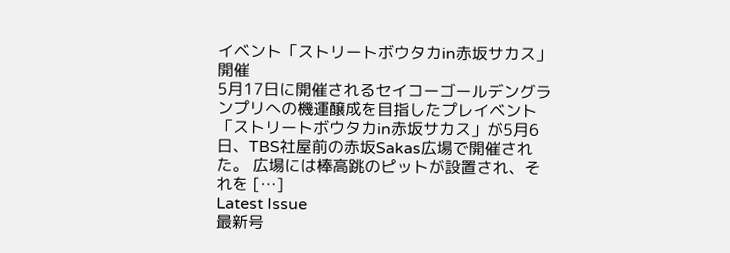イベント「ストリートボウタカin赤坂サカス」開催
5月17日に開催されるセイコーゴールデングランプリへの機運醸成を目指したプレイベント「ストリートボウタカin赤坂サカス」が5月6日、TBS社屋前の赤坂Sakas広場で開催された。 広場には棒高跳のピットが設置され、それを […]
Latest Issue
最新号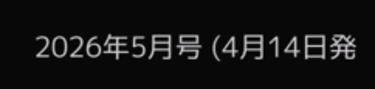2026年5月号 (4月14日発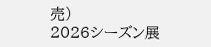売)
2026シーズン展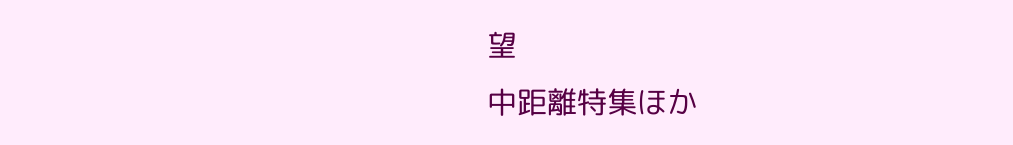望
中距離特集ほか